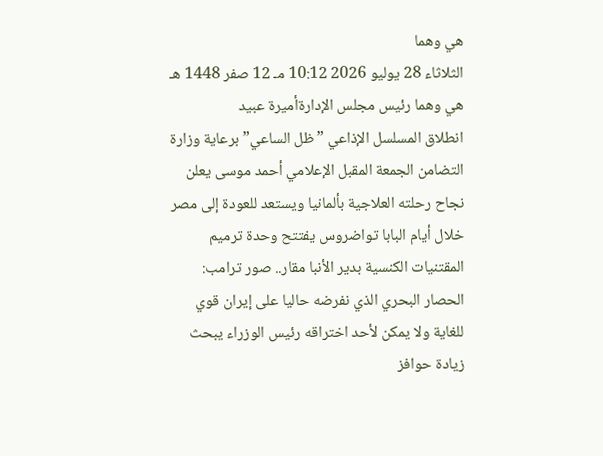هي وهما
الثلاثاء 28 يوليو 2026 10:12 مـ 12 صفر 1448 هـ
هي وهما رئيس مجلس الإدارةأميرة عبيد
انطلاق المسلسل الإذاعي ”ظل الساعي” برعاية وزارة التضامن الجمعة المقبل الإعلامي أحمد موسى يعلن نجاح رحلته العلاجية بألمانيا ويستعد للعودة إلى مصر خلال أيام البابا تواضروس يفتتح وحدة ترميم المقتنيات الكنسية بدير الأنبا مقار.. صور ترامب: الحصار البحري الذي نفرضه حاليا على إيران قوي للغاية ولا يمكن لأحد اختراقه رئيس الوزراء يبحث زيادة حوافز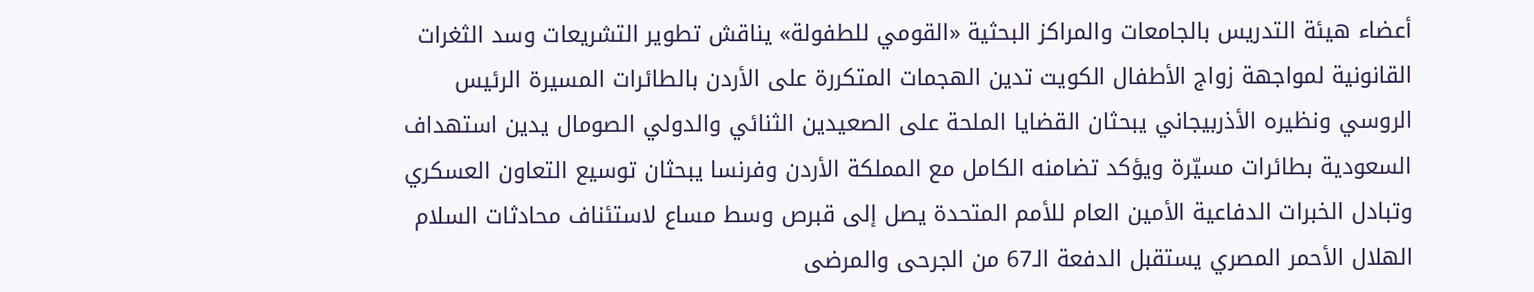أعضاء هيئة التدريس بالجامعات والمراكز البحثية «القومي للطفولة» يناقش تطوير التشريعات وسد الثغرات القانونية لمواجهة زواج الأطفال الكويت تدين الهجمات المتكررة على الأردن بالطائرات المسيرة الرئيس الروسي ونظيره الأذربيجاني يبحثان القضايا الملحة على الصعيدين الثنائي والدولي الصومال يدين استهداف السعودية بطائرات مسيّرة ويؤكد تضامنه الكامل مع المملكة الأردن وفرنسا يبحثان توسيع التعاون العسكري وتبادل الخبرات الدفاعية الأمين العام للأمم المتحدة يصل إلى قبرص وسط مساع لاستئناف محادثات السلام الهلال الأحمر المصري يستقبل الدفعة الـ67 من الجرحى والمرضى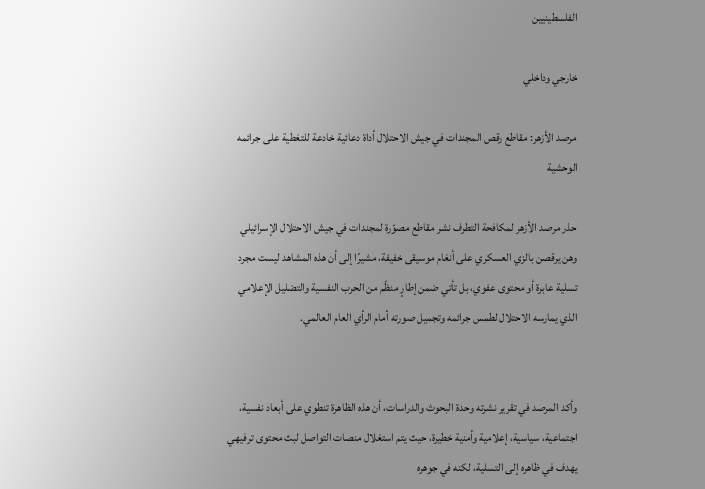الفلسطينيين

خارجي وداخلي

مرصد الأزهر: مقاطع رقص المجندات في جيش الاحتلال أداة دعائية خادعة للتغطية على جرائمه الوحشية

حذر مرصد الأزهر لمكافحة التطرف نشر مقاطع مصوّرة لمجندات في جيش الاحتلال الإسرائيلي وهن يرقصن بالزي العسكري على أنغام موسيقى خفيفة، مشيرًا إلى أن هذه المشاهد ليست مجرد تسلية عابرة أو محتوى عفوي، بل تأتي ضمن إطارٍ منظّم من الحرب النفسية والتضليل الإعلامي الذي يمارسه الاحتلال لطمس جرائمه وتجميل صورته أمام الرأي العام العالمي.


وأكد المرصد في تقرير نشرته وحدة البحوث والدراسات، أن هذه الظاهرة تنطوي على أبعاد نفسية، اجتماعية، سياسية، إعلامية وأمنية خطيرة، حيث يتم استغلال منصات التواصل لبث محتوى ترفيهي يهدف في ظاهره إلى التسلية، لكنه في جوهره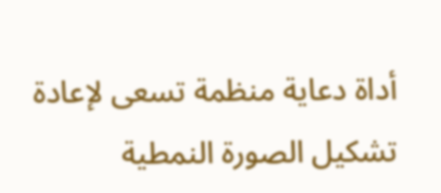أداة دعاية منظمة تسعى لإعادة تشكيل الصورة النمطية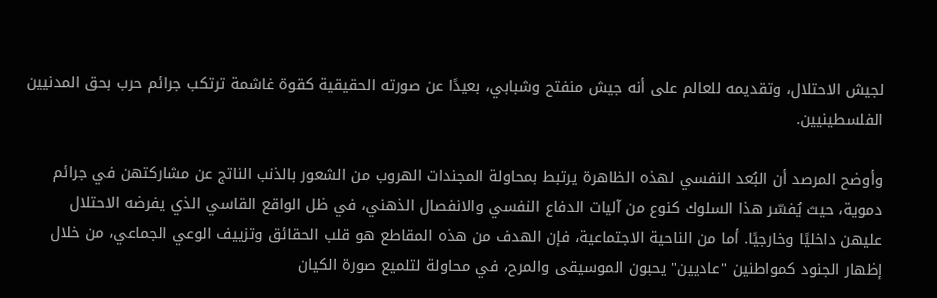لجيش الاحتلال، وتقديمه للعالم على أنه جيش منفتح وشبابي، بعيدًا عن صورته الحقيقية كقوة غاشمة ترتكب جرائم حرب بحق المدنيين الفلسطينيين.

وأوضح المرصد أن البُعد النفسي لهذه الظاهرة يرتبط بمحاولة المجندات الهروب من الشعور بالذنب الناتج عن مشاركتهن في جرائم دموية، حيث يُفسّر هذا السلوك كنوع من آليات الدفاع النفسي والانفصال الذهني، في ظل الواقع القاسي الذي يفرضه الاحتلال عليهن داخليًا وخارجيًا. أما من الناحية الاجتماعية، فإن الهدف من هذه المقاطع هو قلب الحقائق وتزييف الوعي الجماعي، من خلال إظهار الجنود كمواطنين "عاديين" يحبون الموسيقى والمرح، في محاولة لتلميع صورة الكيان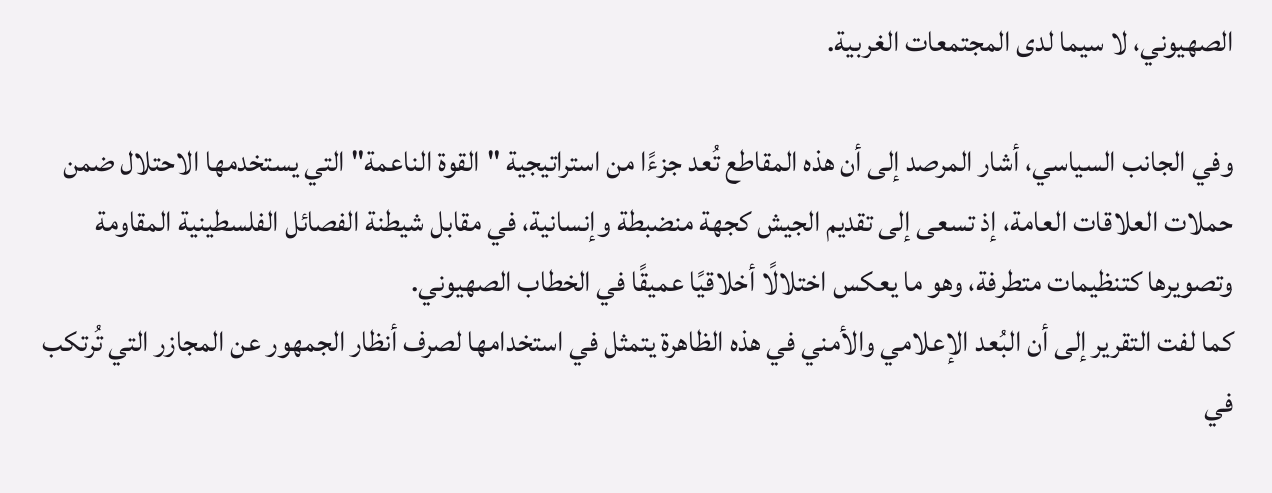الصهيوني، لا سيما لدى المجتمعات الغربية.

وفي الجانب السياسي، أشار المرصد إلى أن هذه المقاطع تُعد جزءًا من استراتيجية "القوة الناعمة" التي يستخدمها الاحتلال ضمن حملات العلاقات العامة، إذ تسعى إلى تقديم الجيش كجهة منضبطة وإنسانية، في مقابل شيطنة الفصائل الفلسطينية المقاومة وتصويرها كتنظيمات متطرفة، وهو ما يعكس اختلالًا أخلاقيًا عميقًا في الخطاب الصهيوني.
كما لفت التقرير إلى أن البُعد الإعلامي والأمني في هذه الظاهرة يتمثل في استخدامها لصرف أنظار الجمهور عن المجازر التي تُرتكب في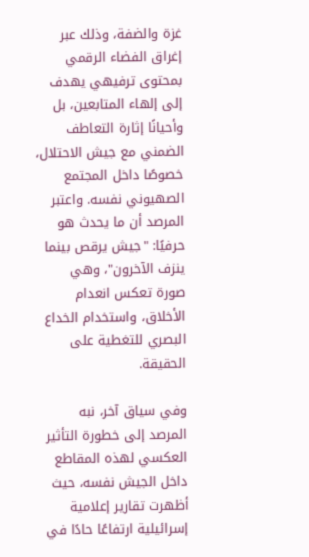غزة والضفة، وذلك عبر إغراق الفضاء الرقمي بمحتوى ترفيهي يهدف إلى إلهاء المتابعين، بل وأحيانًا إثارة التعاطف الضمني مع جيش الاحتلال، خصوصًا داخل المجتمع الصهيوني نفسه. واعتبر المرصد أن ما يحدث هو حرفيًا: "جيش يرقص بينما ينزف الآخرون"، وهي صورة تعكس انعدام الأخلاق، واستخدام الخداع البصري للتغطية على الحقيقة.

وفي سياق آخر، نبه المرصد إلى خطورة التأثير العكسي لهذه المقاطع داخل الجيش نفسه، حيث أظهرت تقارير إعلامية إسرائيلية ارتفاعًا حادًا في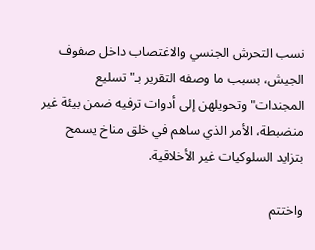نسب التحرش الجنسي والاغتصاب داخل صفوف الجيش، بسبب ما وصفه التقرير بـ"تسليع المجندات" وتحويلهن إلى أدوات ترفيه ضمن بيئة غير منضبطة، الأمر الذي ساهم في خلق مناخ يسمح بتزايد السلوكيات غير الأخلاقية.

واختتم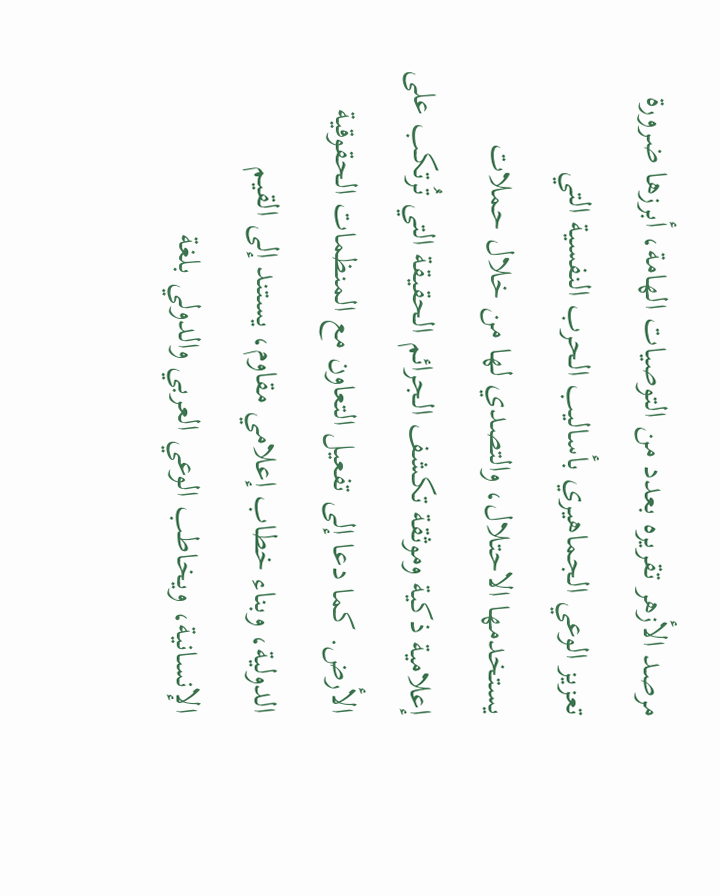مرصد الأزهر تقريره بعدد من التوصيات الهامة، أبرزها ضرورة تعزيز الوعي الجماهيري بأساليب الحرب النفسية التي يستخدمها الاحتلال، والتصدي لها من خلال حملات إعلامية ذكية وموثقة تكشف الجرائم الحقيقة التي تُرتكب على الأرض. كما دعا إلى تفعيل التعاون مع المنظمات الحقوقية الدولية، وبناء خطاب إعلامي مقاوم، يستند إلى القيم الإنسانية، ويخاطب الوعي العربي والدولي بلغة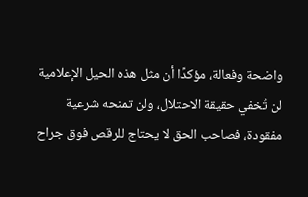واضحة وفعالة، مؤكدًا أن مثل هذه الحيل الإعلامية لن تُخفي حقيقة الاحتلال، ولن تمنحه شرعية مفقودة، فصاحب الحق لا يحتاج للرقص فوق جراح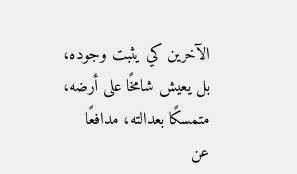الآخرين كي يثبت وجوده، بل يعيش شامخًا على أرضه، متمسكًا بعدالته، مدافعًا عن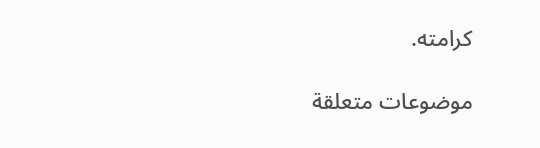كرامته.

موضوعات متعلقة